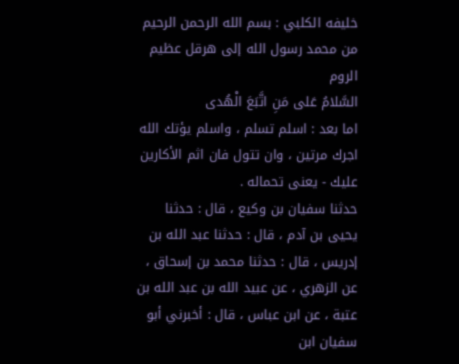خليفه الكلبي : بسم الله الرحمن الرحيم من محمد رسول الله إلى هرقل عظيم الروم
السَّلامُ عَلى مَنِ اتَّبَعَ الْهُدى
اما بعد : اسلم تسلم ، واسلم يؤتك الله اجرك مرتين ، وان تتول فان اثم الأكارين عليك - يعنى تحماله .
حدثنا سفيان بن وكيع ، قال : حدثنا يحيى بن آدم ، قال : حدثنا عبد الله بن إدريس ، قال : حدثنا محمد بن إسحاق ، عن الزهري ، عن عبيد الله بن عبد الله بن عتبة ، عن ابن عباس ، قال : أخبرني أبو سفيان ابن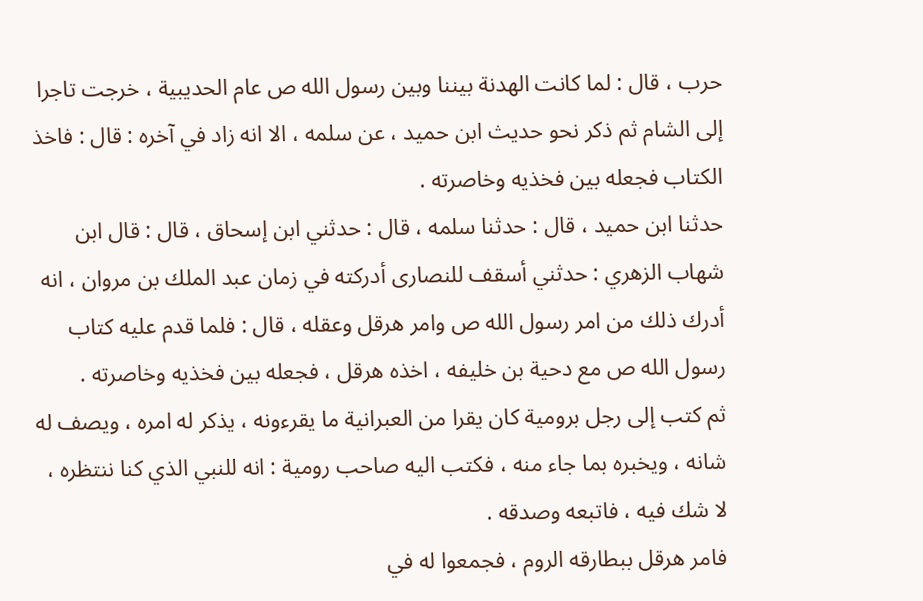حرب ، قال : لما كانت الهدنة بيننا وبين رسول الله ص عام الحديبية ، خرجت تاجرا إلى الشام ثم ذكر نحو حديث ابن حميد ، عن سلمه ، الا انه زاد في آخره : قال : فاخذ الكتاب فجعله بين فخذيه وخاصرته .
حدثنا ابن حميد ، قال : حدثنا سلمه ، قال : حدثني ابن إسحاق ، قال : قال ابن شهاب الزهري : حدثني أسقف للنصارى أدركته في زمان عبد الملك بن مروان ، انه أدرك ذلك من امر رسول الله ص وامر هرقل وعقله ، قال : فلما قدم عليه كتاب رسول الله ص مع دحية بن خليفه ، اخذه هرقل ، فجعله بين فخذيه وخاصرته .
ثم كتب إلى رجل برومية كان يقرا من العبرانية ما يقرءونه ، يذكر له امره ، ويصف له شانه ، ويخبره بما جاء منه ، فكتب اليه صاحب رومية : انه للنبي الذي كنا ننتظره ، لا شك فيه ، فاتبعه وصدقه .
فامر هرقل ببطارقه الروم ، فجمعوا له في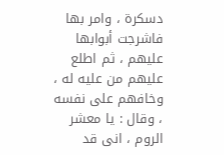دسكرة ، وامر بها فاشرجت أبوابها عليهم ، ثم اطلع عليهم من عليه له ، وخافهم على نفسه ، وقال : يا معشر الروم ، انى قد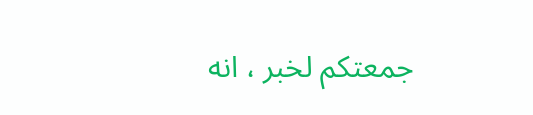جمعتكم لخبر ، انه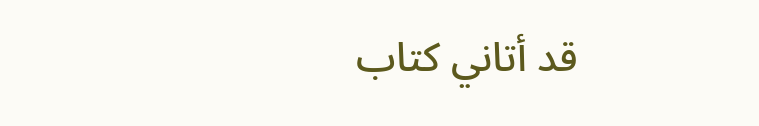قد أتاني كتاب